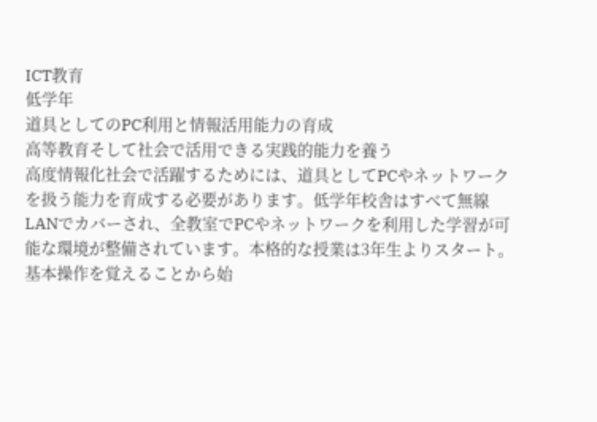ICT教育
低学年
道具としてのPC利用と情報活用能力の育成
高等教育そして社会で活用できる実践的能力を養う
高度情報化社会で活躍するためには、道具としてPCやネットワークを扱う能力を育成する必要があります。低学年校舎はすべて無線LANでカバーされ、全教室でPCやネットワークを利用した学習が可能な環境が整備されています。本格的な授業は3年生よりスタート。基本操作を覚えることから始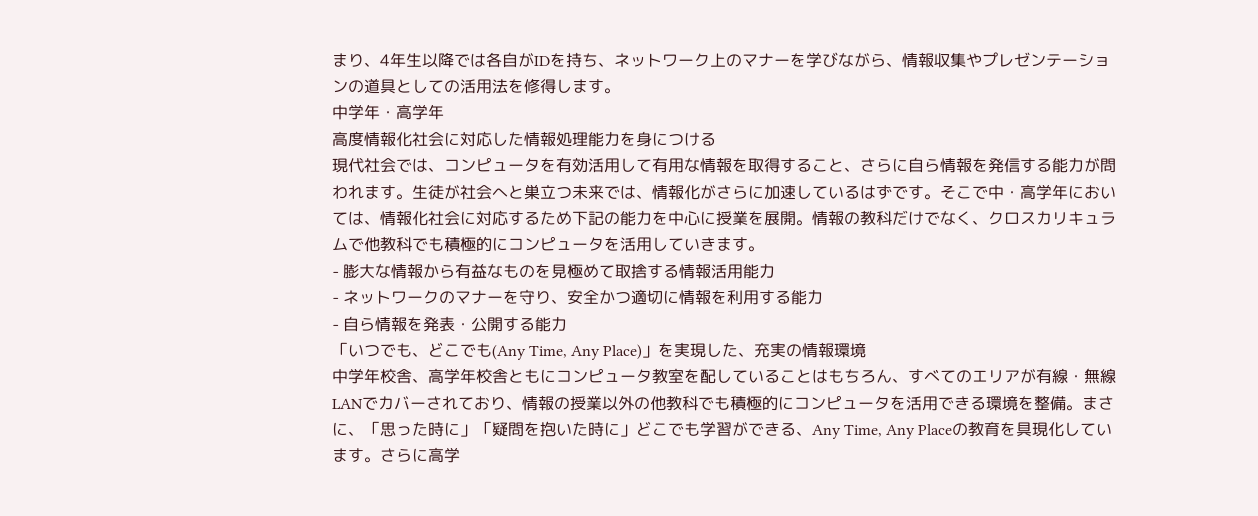まり、4年生以降では各自がIDを持ち、ネットワーク上のマナーを学びながら、情報収集やプレゼンテーションの道具としての活用法を修得します。
中学年・高学年
高度情報化社会に対応した情報処理能力を身につける
現代社会では、コンピュータを有効活用して有用な情報を取得すること、さらに自ら情報を発信する能力が問われます。生徒が社会へと巣立つ未来では、情報化がさらに加速しているはずです。そこで中・高学年においては、情報化社会に対応するため下記の能力を中心に授業を展開。情報の教科だけでなく、クロスカリキュラムで他教科でも積極的にコンピュータを活用していきます。
- 膨大な情報から有益なものを見極めて取捨する情報活用能力
- ネットワークのマナーを守り、安全かつ適切に情報を利用する能力
- 自ら情報を発表・公開する能力
「いつでも、どこでも(Any Time, Any Place)」を実現した、充実の情報環境
中学年校舎、高学年校舎ともにコンピュータ教室を配していることはもちろん、すべてのエリアが有線・無線LANでカバーされており、情報の授業以外の他教科でも積極的にコンピュータを活用できる環境を整備。まさに、「思った時に」「疑問を抱いた時に」どこでも学習ができる、Any Time, Any Placeの教育を具現化しています。さらに高学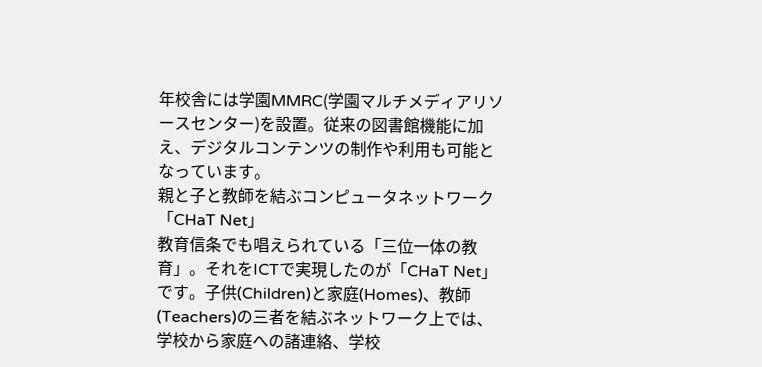年校舎には学園MMRC(学園マルチメディアリソースセンター)を設置。従来の図書館機能に加え、デジタルコンテンツの制作や利用も可能となっています。
親と子と教師を結ぶコンピュータネットワーク「CHaT Net」
教育信条でも唱えられている「三位一体の教育」。それをICTで実現したのが「CHaT Net」です。子供(Children)と家庭(Homes)、教師(Teachers)の三者を結ぶネットワーク上では、学校から家庭への諸連絡、学校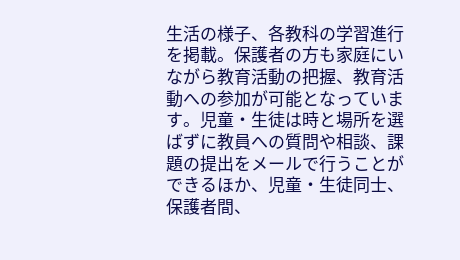生活の様子、各教科の学習進行を掲載。保護者の方も家庭にいながら教育活動の把握、教育活動への参加が可能となっています。児童・生徒は時と場所を選ばずに教員への質問や相談、課題の提出をメールで行うことができるほか、児童・生徒同士、保護者間、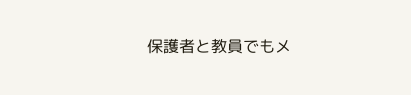保護者と教員でもメ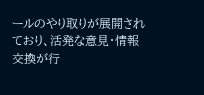ールのやり取りが展開されており、活発な意見・情報交換が行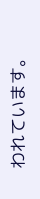われています。